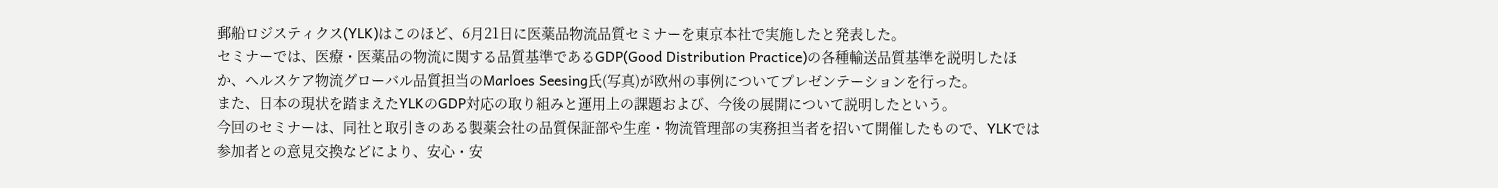郵船ロジスティクス(YLK)はこのほど、6月21日に医薬品物流品質セミナーを東京本社で実施したと発表した。
セミナーでは、医療・医薬品の物流に関する品質基準であるGDP(Good Distribution Practice)の各種輸送品質基準を説明したほか、ヘルスケア物流グローバル品質担当のMarloes Seesing氏(写真)が欧州の事例についてプレゼンテーションを行った。
また、日本の現状を踏まえたYLKのGDP対応の取り組みと運用上の課題および、今後の展開について説明したという。
今回のセミナーは、同社と取引きのある製薬会社の品質保証部や生産・物流管理部の実務担当者を招いて開催したもので、YLKでは参加者との意見交換などにより、安心・安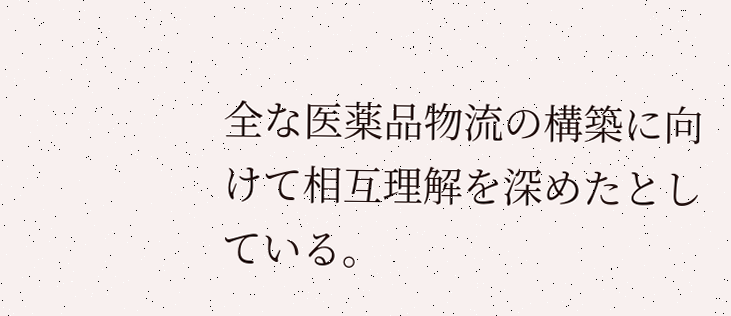全な医薬品物流の構築に向けて相互理解を深めたとしている。